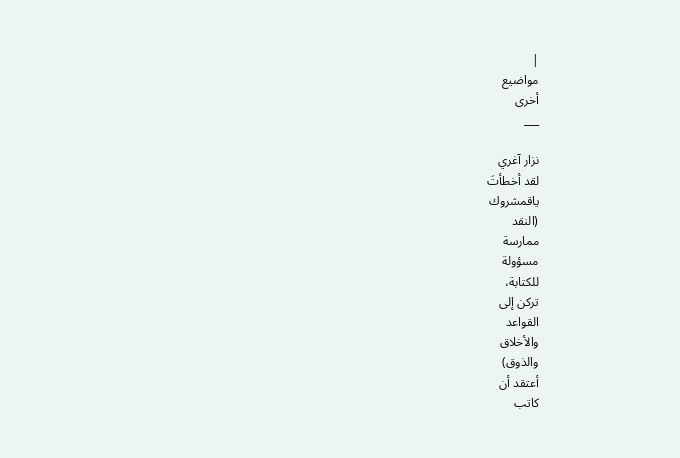|
مواضيع
أخرى
___

نزار آغري
لقد أخطأتَ
ياقمشروك
(النقد
ممارسة
مسؤولة
للكتابة،
تركن إلى
القواعد
والأخلاق
والذوق)
أعتقد أن
كاتب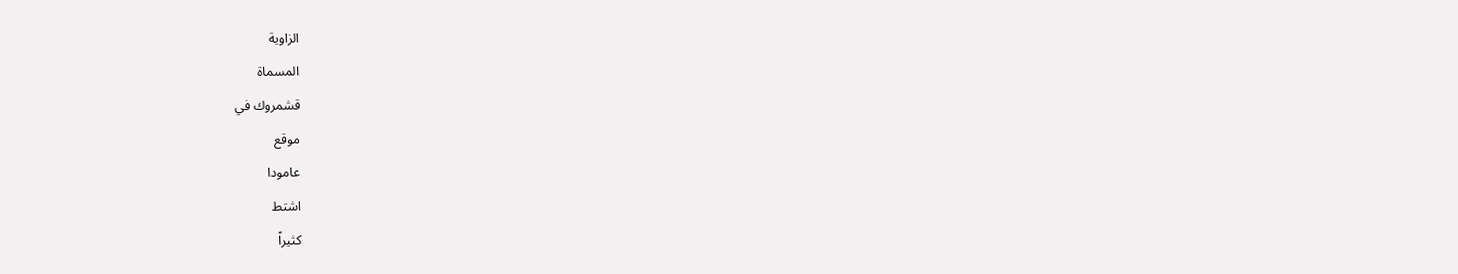الزاوية
المسماة
قشمروك في
موقع
عامودا
اشتط
كثيراً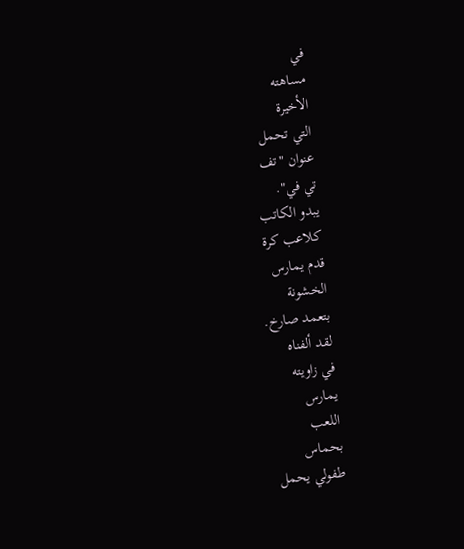في
مساهته
الأخيرة
التي تحمل
عنوان "تف
تي في".
يبدو الكاتب
كلاعب كرة
قدم يمارس
الخشونة
بتعمد صارخ.
لقد ألفناه
في زاويته
يمارس
اللعب
بحماس
طفولي يحمل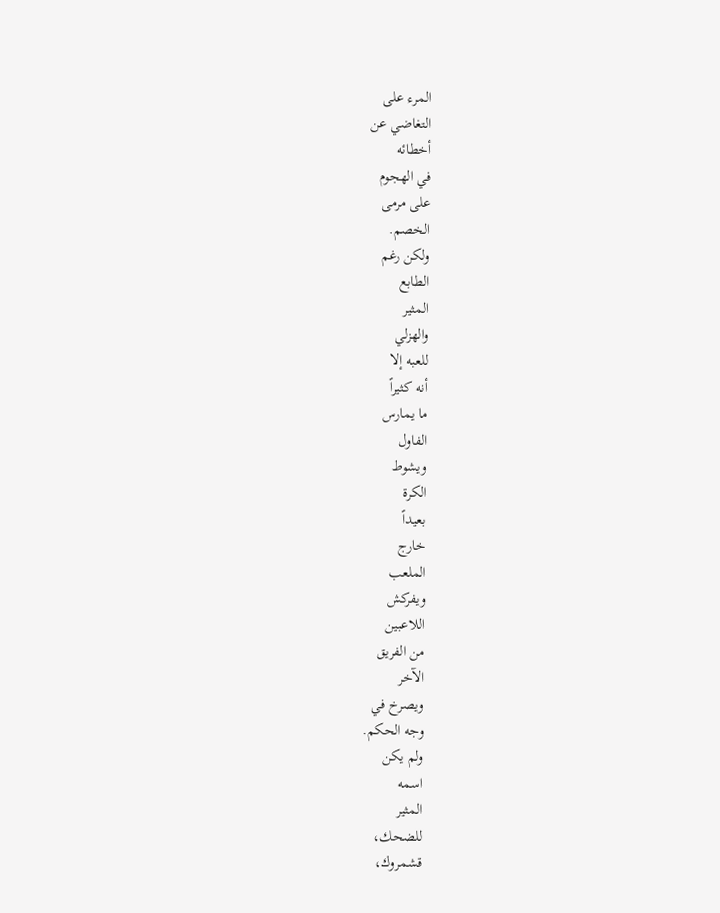المرء على
التغاضي عن
أخطائه
في الهجوم
على مرمى
الخصم.
ولكن رغم
الطابع
المثير
والهزلي
للعبه إلا
أنه كثيراً
ما يمارس
الفاول
ويشوط
الكرة
بعيداً
خارج
الملعب
ويفركش
اللاعبين
من الفريق
الآخر
ويصرخ في
وجه الحكم.
ولم يكن
اسمه
المثير
للضحك،
قشمروك،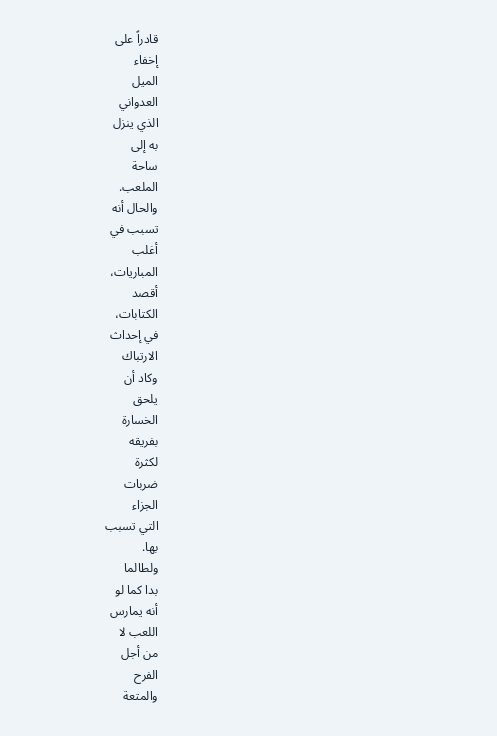قادراً على
إخفاء
الميل
العدواني
الذي ينزل
به إلى
ساحة
الملعب.
والحال أنه
تسبب في
أغلب
المباريات،
أقصد
الكتابات،
في إحداث
الارتباك
وكاد أن
يلحق
الخسارة
بفريقه
لكثرة
ضربات
الجزاء
التي تسبب
بها.
ولطالما
بدا كما لو
أنه يمارس
اللعب لا
من أجل
الفرح
والمتعة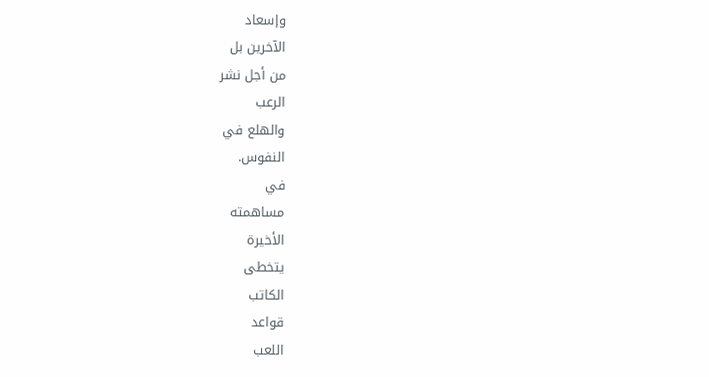وإسعاد
الآخرين بل
من أجل نشر
الرعب
والهلع في
النفوس.
في
مساهمته
الأخيرة
يتخطى
الكاتب
قواعد
اللعب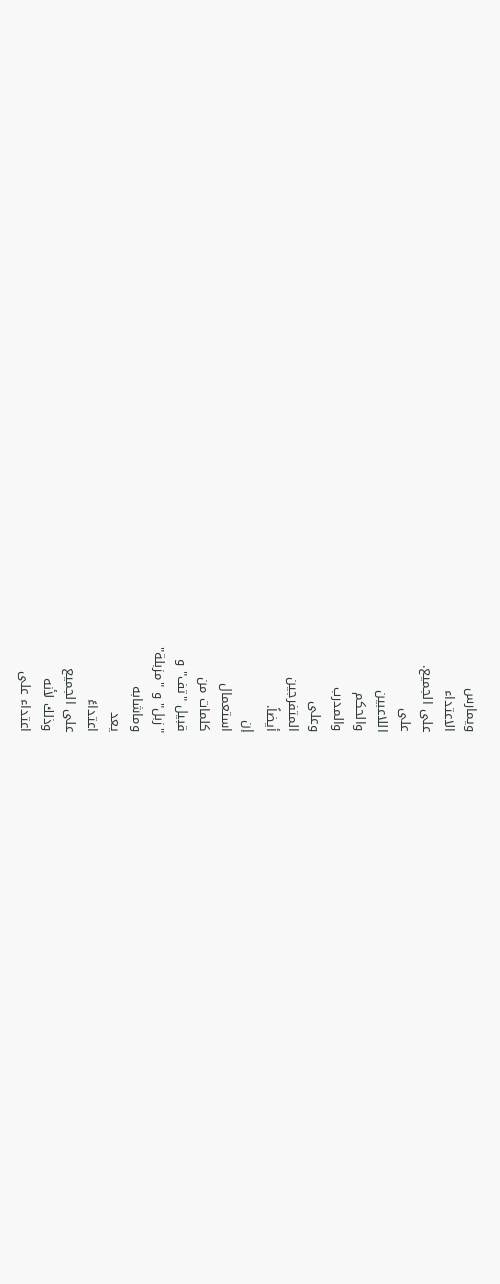ويمارس
الاعتداء
على الجميع.
على
اللاعبين
والحكم
والمدرب
وعلى
المتفرجين
أيضاً.
إن
استعمال
كلمات من
قبيل "تف" و
"زبل" و "مزبلة"
وماشابه
يعد
اعتداءً
على الجميع
وذلك لأنه
اعتداء على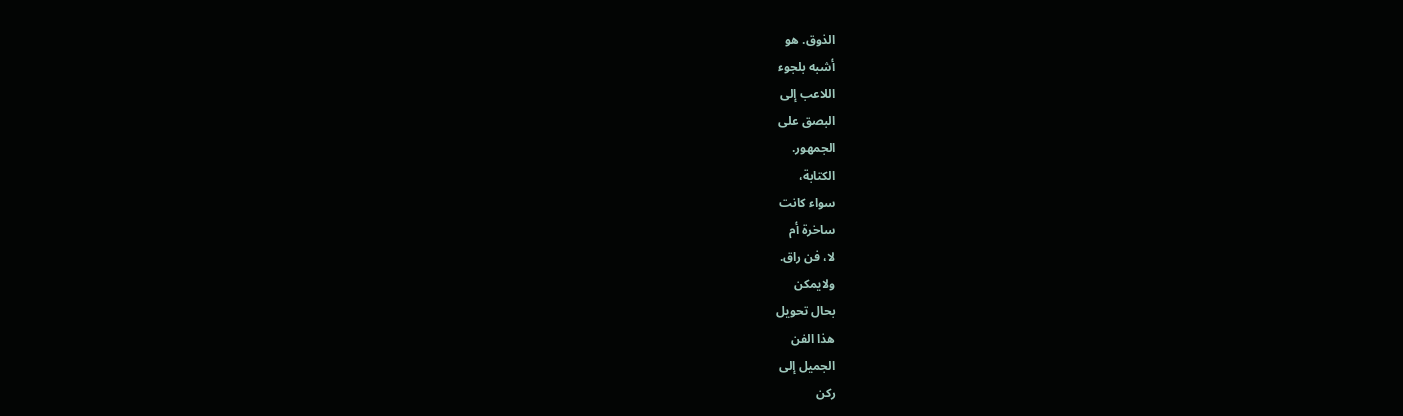الذوق. هو
أشبه بلجوء
اللاعب إلى
البصق على
الجمهور.
الكتابة،
سواء كانت
ساخرة أم
لا، فن راق.
ولايمكن
بحال تحويل
هذا الفن
الجميل إلى
ركن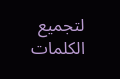لتجميع
الكلمات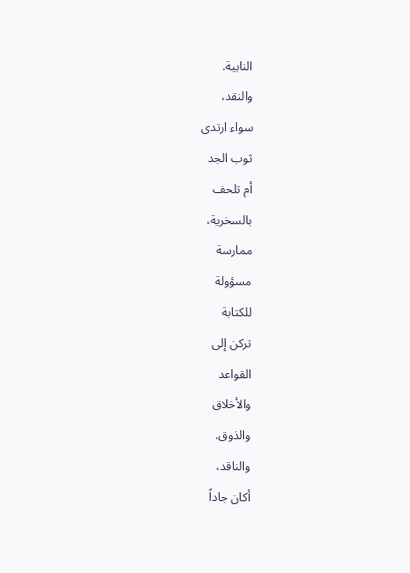النابية.
والنقد،
سواء ارتدى
ثوب الجد
أم تلحف
بالسخرية،
ممارسة
مسؤولة
للكتابة
تركن إلى
القواعد
والأخلاق
والذوق.
والناقد،
أكان جاداً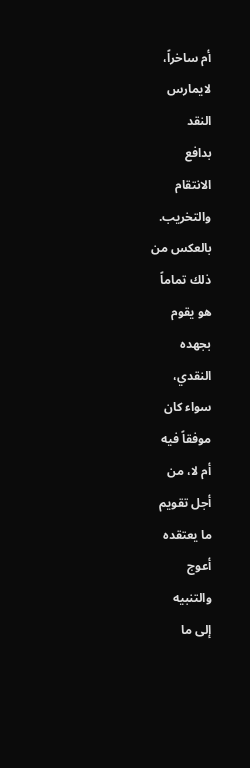أم ساخراً،
لايمارس
النقد
بدافع
الانتقام
والتخريب.
بالعكس من
ذلك تماماً
هو يقوم
بجهده
النقدي،
سواء كان
موفقاً فيه
أم لا، من
أجل تقويم
ما يعتقده
أعوج
والتنبيه
إلى ما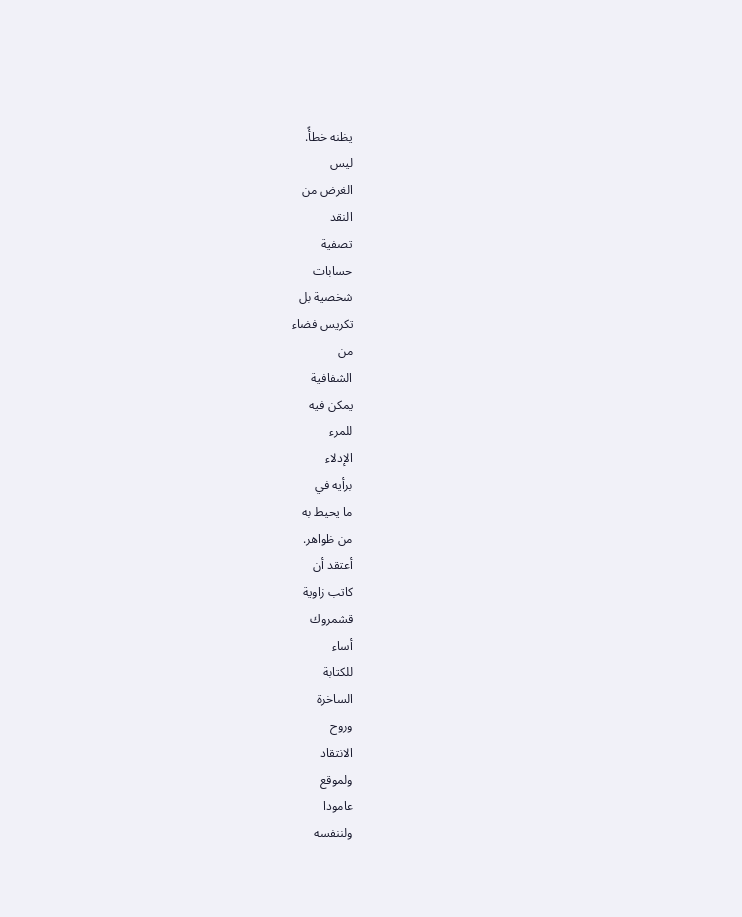يظنه خطأً.
ليس
الغرض من
النقد
تصفية
حسابات
شخصية بل
تكريس فضاء
من
الشفافية
يمكن فيه
للمرء
الإدلاء
برأيه في
ما يحيط به
من ظواهر.
أعتقد أن
كاتب زاوية
قشمروك
أساء
للكتابة
الساخرة
وروح
الانتقاد
ولموقع
عامودا
ولننفسه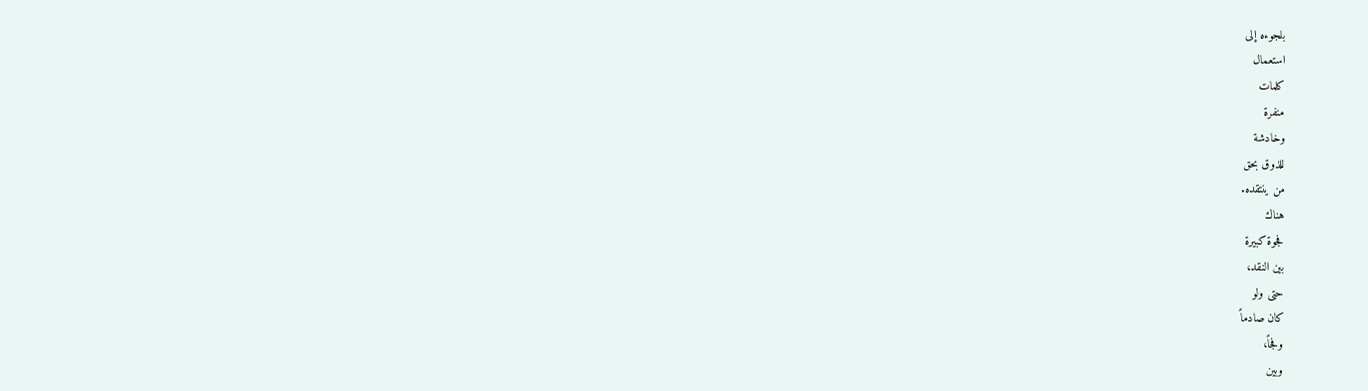بلجوءه إلى
استعمال
كلمات
منفرة
وخادشة
للذوق بحق
من ينتقده.
هناك
فجوة كبيرة
بين النقد،
حتى ولو
كان صادماً
وفجاً،
وبين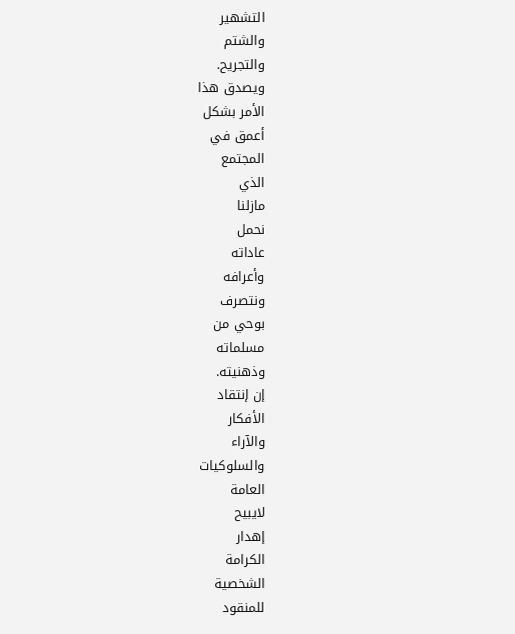التشهير
والشتم
والتجريح.
ويصدق هذا
الأمر بشكل
أعمق في
المجتمع
الذي
مازلنا
نحمل
عاداته
وأعرافه
ونتصرف
بوحي من
مسلماته
وذهنيته.
إن إنتقاد
الأفكار
والآراء
والسلوكيات
العامة
لايبيح
إهدار
الكرامة
الشخصية
للمنقود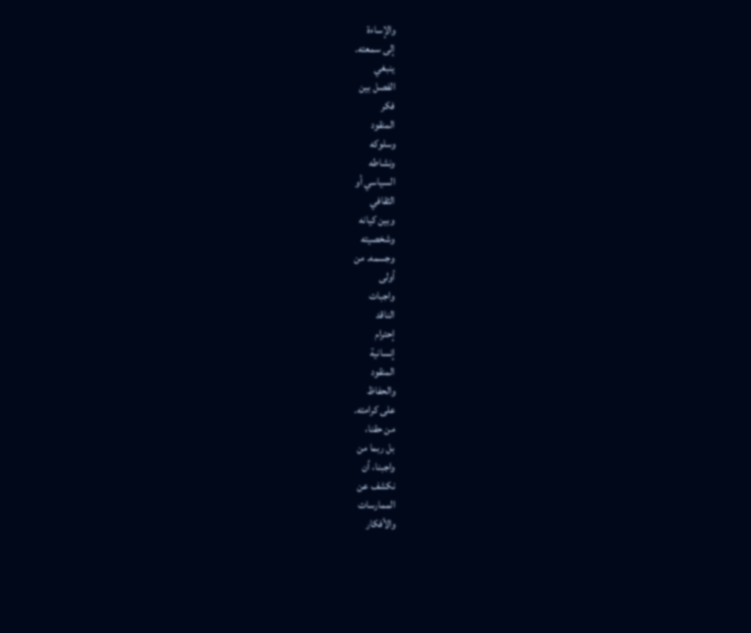والإساءة
إلى سمعته.
ينبغي
الفصل بين
فكر
المنقود
وسلوكه
ونشاطه
السياسي أو
الثقافي
وبين كيانه
وشخصيته
وجسمه. من
أولى
واجبات
الناقد
إحترام
إنسانية
المنقود
والحفاظ
على كرامته.
من حقنا،
بل ربما من
واجبنا، أن
نكشف عن
الممارسات
والأفكار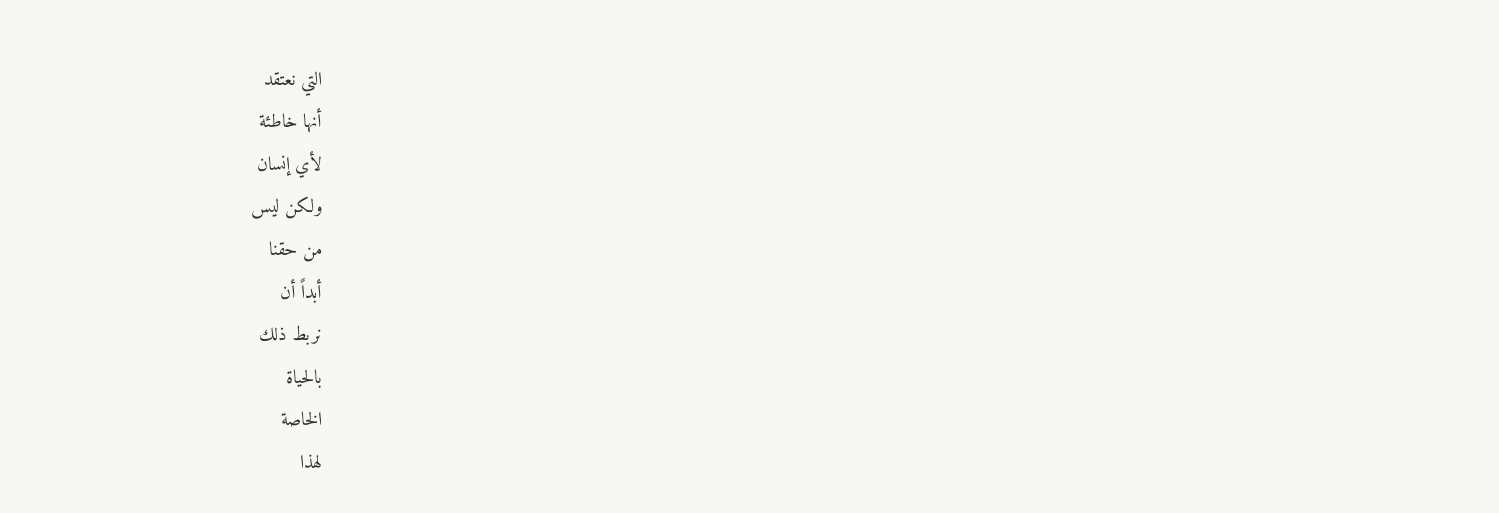التي نعتقد
أنها خاطئة
لأي إنسان
ولكن ليس
من حقنا
أبداً أن
نربط ذلك
بالحياة
الخاصة
لهذا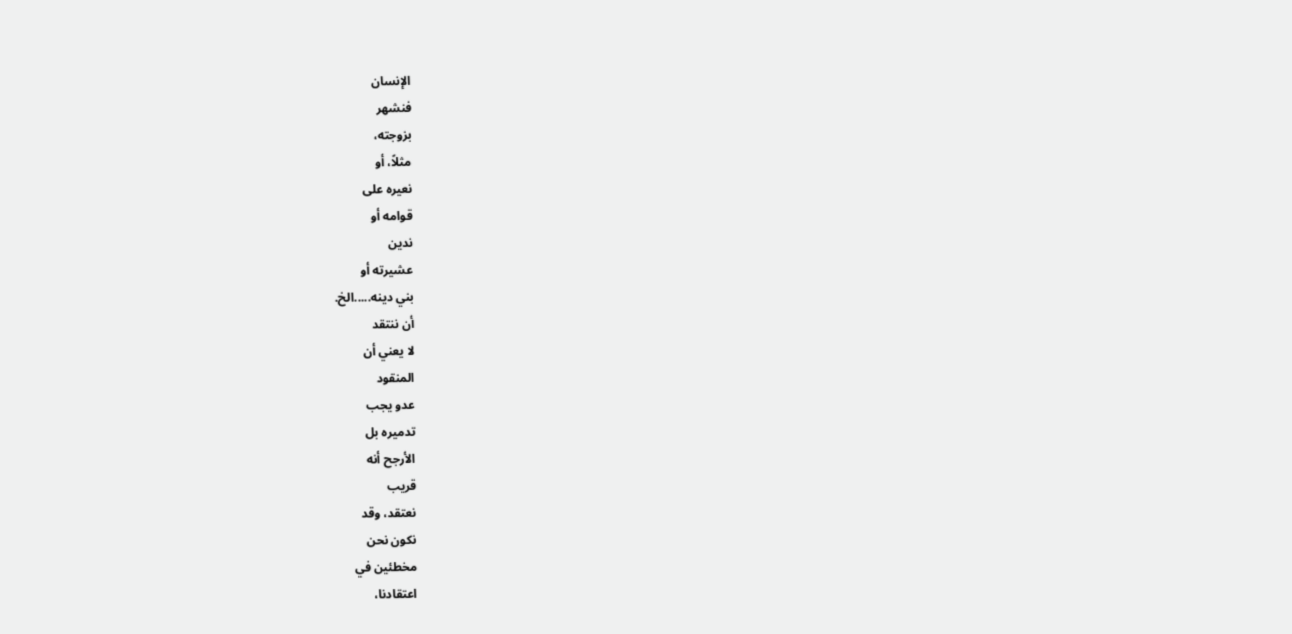الإنسان
فنشهر
بزوجته،
مثلاً، أو
نعيره على
قوامه أو
ندين
عشيرته أو
بني دينه.....الخ.
أن ننتقد
لا يعني أن
المنقود
عدو يجب
تدميره بل
الأرجح أنه
قريب
نعتقد، وقد
نكون نحن
مخطئين في
اعتقادنا،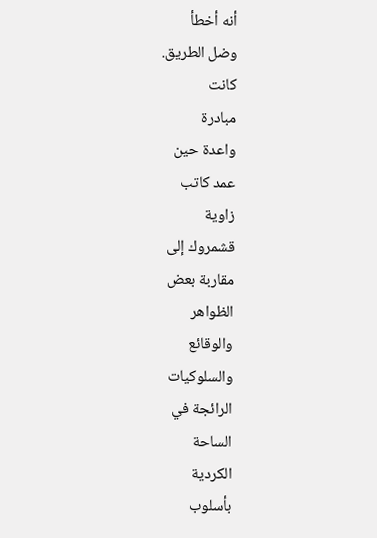أنه أخطأ
وضل الطريق.
كانت
مبادرة
واعدة حين
عمد كاتب
زاوية
قشمروك إلى
مقاربة بعض
الظواهر
والوقائع
والسلوكيات
الرائجة في
الساحة
الكردية
بأسلوب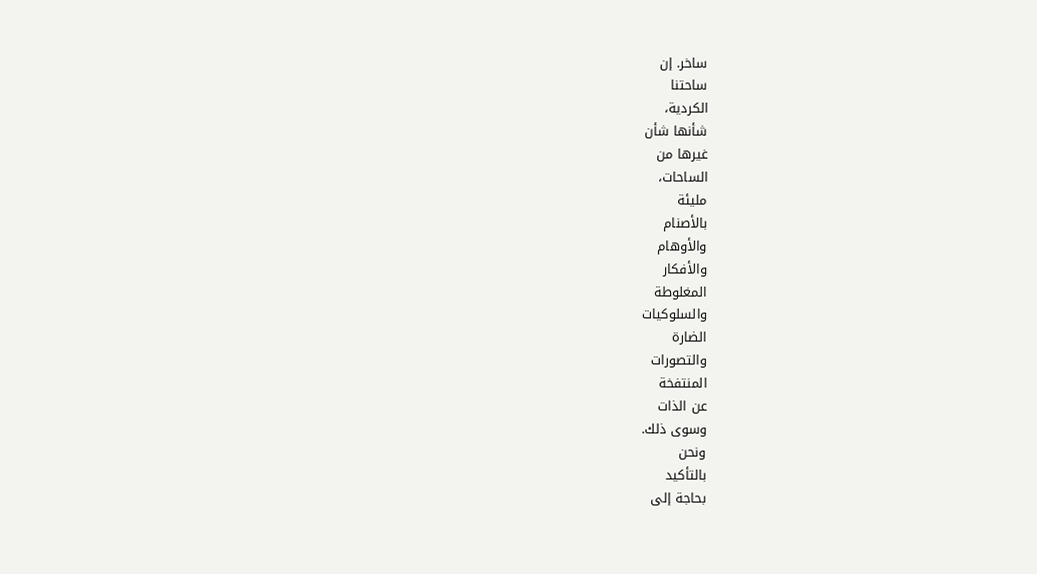ساخر. إن
ساحتنا
الكردية،
شأنها شأن
غيرها من
الساحات،
مليئة
بالأصنام
والأوهام
والأفكار
المغلوطة
والسلوكيات
الضارة
والتصورات
المنتفخة
عن الذات
وسوى ذلك.
ونحن
بالتأكيد
بحاجة إلى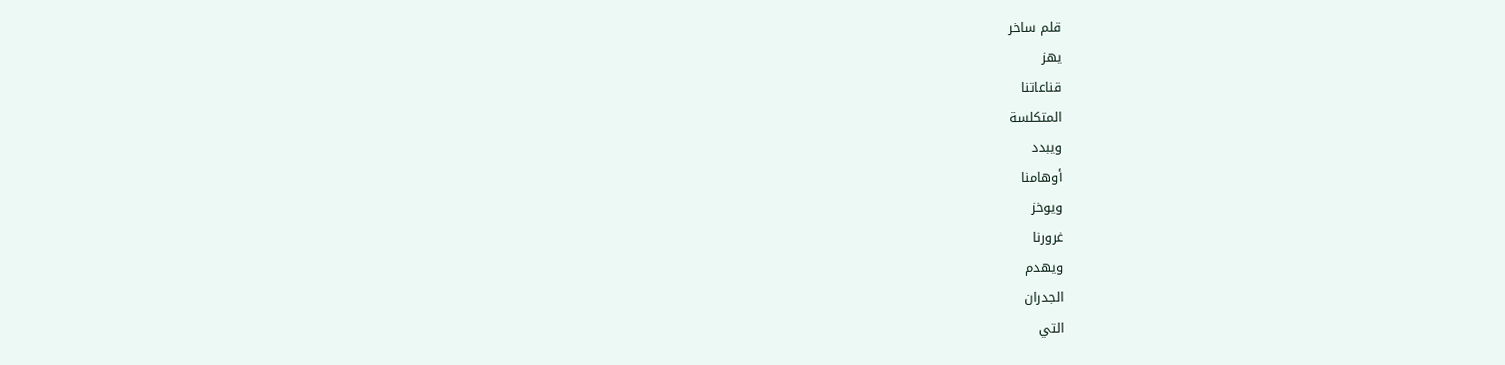قلم ساخر
يهز
قناعاتنا
المتكلسة
ويبدد
أوهامنا
ويوخز
غرورنا
ويهدم
الجدران
التي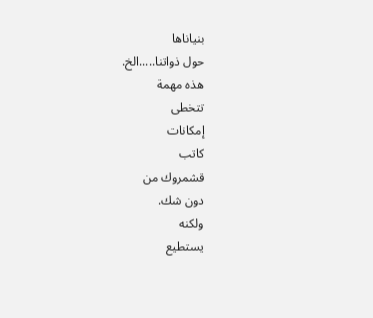بنياناها
حول ذواتنا.....الخ.
هذه مهمة
تتخطى
إمكانات
كاتب
قشمروك من
دون شك.
ولكنه
يستطيع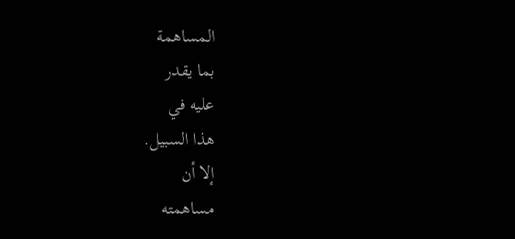المساهمة
بما يقدر
عليه في
هذا السبيل.
إلا أن
مساهمته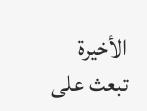الأخيرة
تبعث على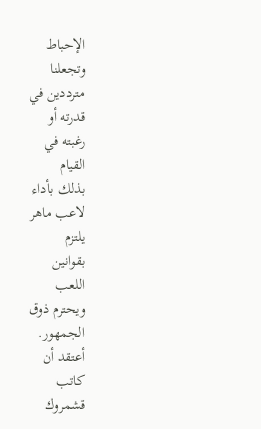الإحباط
وتجعلنا
مترددين في
قدرته أو
رغبته في
القيام
بذلك بأداء
لاعب ماهر
يلتزم
بقوانين
اللعب
ويحترم ذوق
الجمهور.
أعتقد أن
كاتب
قشمروك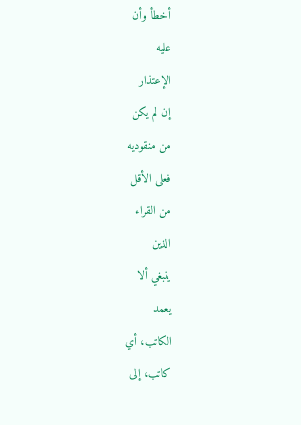أخطأ وأن
عليه
الإعتذار
إن لم يكن
من منقوديه
فعلى الأقل
من القراء
الذين
ينبغي ألا
يعمد
الكاتب، أي
كاتب، إلى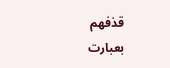قذفهم
بعبارت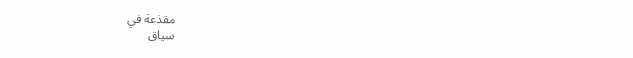مقذعة في
سياق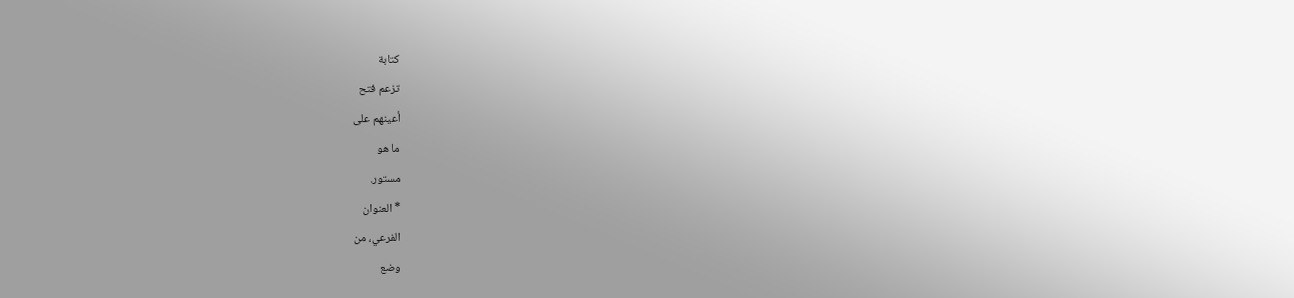كتابة
تزعم فتح
أعينهم على
ما هو
مستور.
* العنوان
الفرعي، من
وضع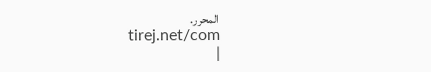المحرر.
tirej.net/com
|